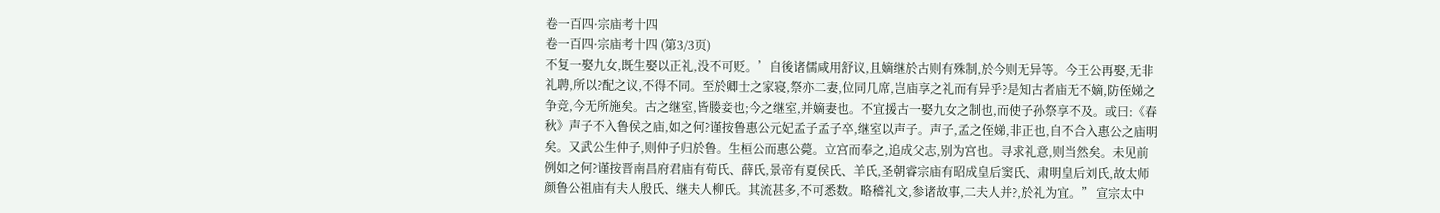卷一百四·宗庙考十四
卷一百四·宗庙考十四 (第3/3页)
不复一娶九女,既生娶以正礼,没不可贬。’自後诸儒咸用舒议,且嫡继於古则有殊制,於今则无异等。今王公再娶,无非礼聘,所以?配之议,不得不同。至於卿士之家寝,祭亦二妻,位同几席,岂庙享之礼而有异乎?是知古者庙无不嫡,防侄娣之争竞,今无所施矣。古之继室,皆媵妾也;今之继室,并嫡妻也。不宜援古一娶九女之制也,而使子孙祭享不及。或曰:《春秋》声子不入鲁侯之庙,如之何?谨按鲁惠公元妃孟子孟子卒,继室以声子。声子,孟之侄娣,非正也,自不合入惠公之庙明矣。又武公生仲子,则仲子归於鲁。生桓公而惠公薨。立宫而奉之,追成父志,别为宫也。寻求礼意,则当然矣。未见前例如之何?谨按晋南昌府君庙有荀氏、薛氏,景帝有夏侯氏、羊氏,圣朝睿宗庙有昭成皇后窦氏、肃明皇后刘氏,故太师颜鲁公祖庙有夫人殷氏、继夫人柳氏。其流甚多,不可悉数。略稽礼文,参诸故事,二夫人并?,於礼为宜。” 宣宗太中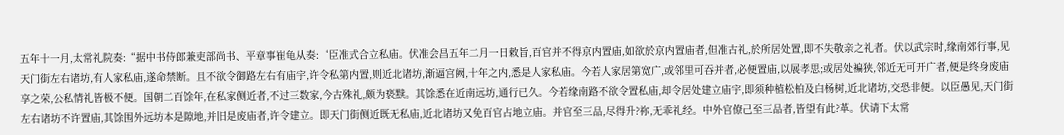五年十一月,太常礼院奏:“据中书侍郎兼吏部尚书、平章事崔龟从奏:‘臣准式合立私庙。伏准会昌五年二月一日敕旨,百官并不得京内置庙,如欲於京内置庙者,但准古礼,於所居处置,即不失敬亲之礼者。伏以武宗时,缘南郊行事,见天门街左右诸坊,有人家私庙,遂命禁断。且不欲令御路左右有庙宇,许令私第内置,则近北诸坊,渐逼宫阙,十年之内,悉是人家私庙。今若人家居第宽广,或邻里可吞并者,必便置庙,以展孝思;或居处褊狭,邻近无可开广者,便是终身废庙享之荣,公私情礼皆极不便。国朝二百馀年,在私家侧近者,不过三数家,今古殊礼,颇为亵黩。其馀悉在近南远坊,通行已久。今若缘南路不欲令置私庙,却令居处建立庙宇,即须种植松柏及白杨树,近北诸坊,交恐非便。以臣愚见,天门街左右诸坊不许置庙,其馀围外远坊本是隙地,并旧是废庙者,许令建立。即天门街侧近既无私庙,近北诸坊又免百官占地立庙。并官至三品,尽得升?祢,无乖礼经。中外官僚己至三品者,皆望有此?革。伏请下太常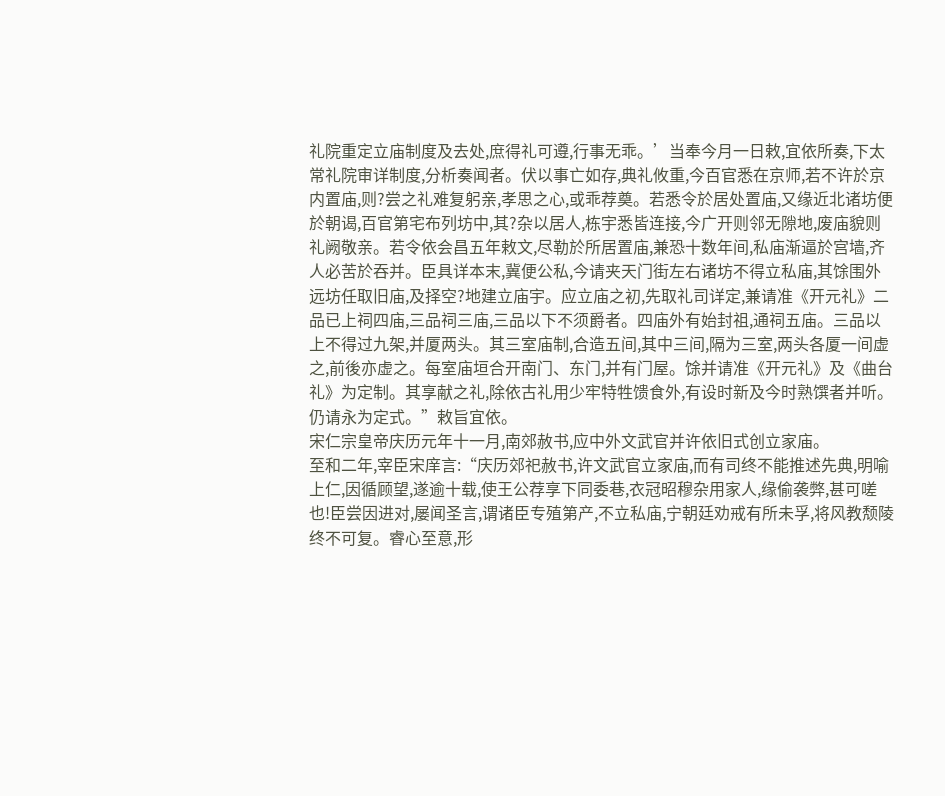礼院重定立庙制度及去处,庶得礼可遵,行事无乖。’当奉今月一日敕,宜依所奏,下太常礼院审详制度,分析奏闻者。伏以事亡如存,典礼攸重,今百官悉在京师,若不许於京内置庙,则?尝之礼难复躬亲,孝思之心,或乖荐奠。若悉令於居处置庙,又缘近北诸坊便於朝谒,百官第宅布列坊中,其?杂以居人,栋宇悉皆连接,今广开则邻无隙地,废庙貌则礼阙敬亲。若令依会昌五年敕文,尽勒於所居置庙,兼恐十数年间,私庙渐逼於宫墙,齐人必苦於吞并。臣具详本末,冀便公私,今请夹天门街左右诸坊不得立私庙,其馀围外远坊任取旧庙,及择空?地建立庙宇。应立庙之初,先取礼司详定,兼请准《开元礼》二品已上祠四庙,三品祠三庙,三品以下不须爵者。四庙外有始封祖,通祠五庙。三品以上不得过九架,并厦两头。其三室庙制,合造五间,其中三间,隔为三室,两头各厦一间虚之,前後亦虚之。每室庙垣合开南门、东门,并有门屋。馀并请准《开元礼》及《曲台礼》为定制。其享献之礼,除依古礼用少牢特牲馈食外,有设时新及今时熟馔者并听。仍请永为定式。”敕旨宜依。
宋仁宗皇帝庆历元年十一月,南郊赦书,应中外文武官并许依旧式创立家庙。
至和二年,宰臣宋庠言:“庆历郊祀赦书,许文武官立家庙,而有司终不能推述先典,明喻上仁,因循顾望,遂逾十载,使王公荐享下同委巷,衣冠昭穆杂用家人,缘偷袭弊,甚可嗟也!臣尝因进对,屡闻圣言,谓诸臣专殖第产,不立私庙,宁朝廷劝戒有所未孚,将风教颓陵终不可复。睿心至意,形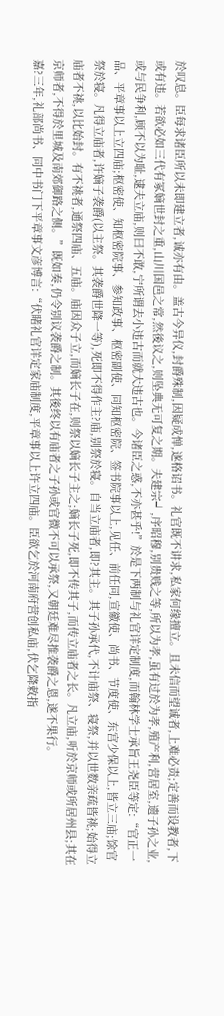於叹息。臣每求诸臣所以未即建立者,诚亦有由。盖古今异仪,封爵殊制,因疑成惮,遂格诏书。礼官既不讲求,私家何缘擅立。且未信而望诚者,上难必责;定善而设教者,下或有违。若欲必如三代有冢嫡世封之重,山川国邑之常,然後议之,则坠典无可复之期。夫建宗┙,序昭穆,别贵贱之等,所以为孝,虽有过於为孝,殖产利,营居室,遗子孙之业,或与民争利,顾不以为耻,逮夫立庙,则曰不敢,宁所谓去小违古而就大违古也。今诸臣之惑,不亦甚乎!”於是下两制与礼官详定制度,而翰林学士承旨王尧臣等定:“官正一品、平章事以上立四庙;枢密使、知枢密院事、参知政事、枢密副使、同知枢密院、签书院事以上,见任、前任同,宣徽使、尚书、节度使、东宫少保以上,皆立三庙;馀官祭於寝。凡得立庙者,许嫡子袭爵(以主祭。其袭爵世降一等),死即不得作主?庙,别祭於寝。自当立庙者,即?其主。其子孙承代,不计庙祭、寝祭,并以世数亲疏皆祧;始得立庙者不祧,以比始封。有不祧者,通祭四庙、五庙。庙因众子立,而嫡长子在,则祭以嫡长子主之;嫡长子死,即不传其子,而传立庙者之长。凡立庙,听於京师或所居州县;其在京师者,不得於里城及南郊御路之侧。”既如奏,仍令别议袭爵之制。其後终以有庙者之子孙或官微不可以承祭,又朝廷难尽推袭爵之恩,遂不果行。
嘉?三年,礼部尚书、同中书门下平章事文彦博言:“伏睹礼官详定家庙制度,平章事以上许立四庙。臣欲乞於河南府营创私庙,伏乞降敕指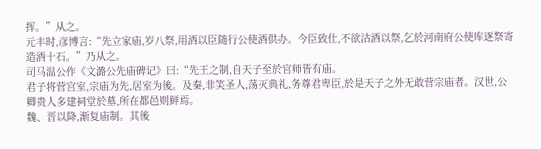挥。”从之。
元丰时,彦博言:“先立家庙,岁八祭,用酒以臣随行公使酒供办。今臣致仕,不欲沽酒以祭,乞於河南府公使库逐祭寄造酒十石。”乃从之。
司马温公作《文潞公先庙碑记》曰:“先王之制,自天子至於官师皆有庙。
君子将营宫室,宗庙为先,居室为後。及秦,非笑圣人,荡灭典礼,务尊君卑臣,於是天子之外无敢营宗庙者。汉世,公卿贵人多建祠堂於墓,所在都邑则鲜焉。
魏、晋以降,渐复庙制。其後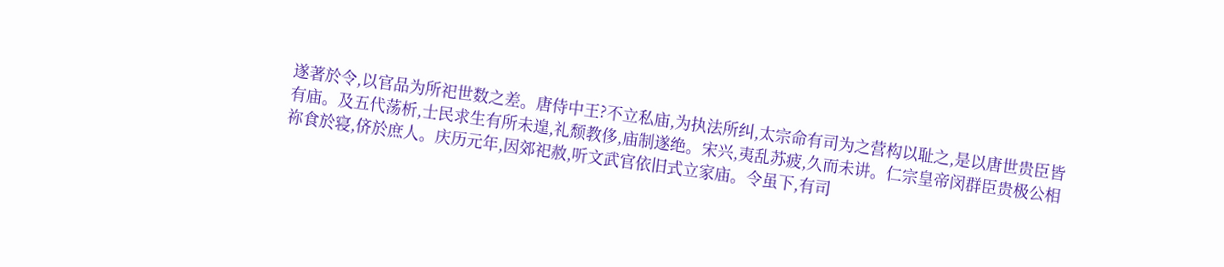遂著於令,以官品为所祀世数之差。唐侍中王?不立私庙,为执法所纠,太宗命有司为之营构以耻之,是以唐世贵臣皆有庙。及五代荡析,士民求生有所未遑,礼颓教侈,庙制遂绝。宋兴,夷乱苏疲,久而未讲。仁宗皇帝闵群臣贵极公相祢食於寝,侪於庶人。庆历元年,因郊祀赦,听文武官依旧式立家庙。令虽下,有司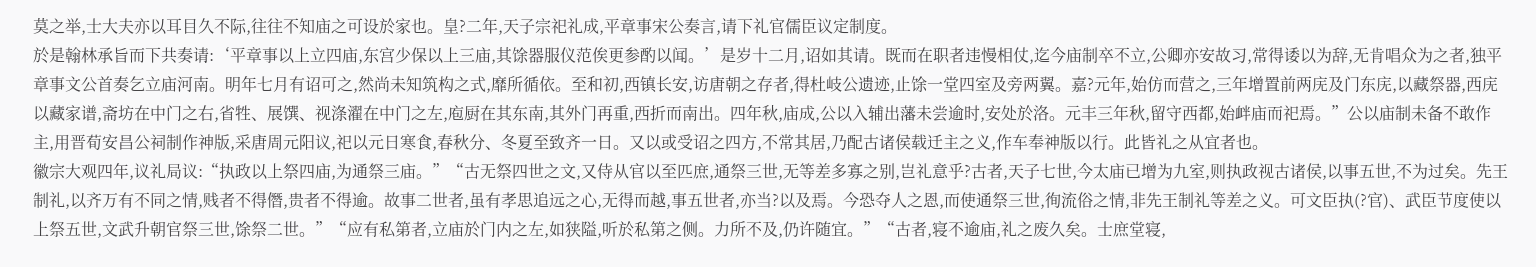莫之举,士大夫亦以耳目久不际,往往不知庙之可设於家也。皇?二年,天子宗祀礼成,平章事宋公奏言,请下礼官儒臣议定制度。
於是翰林承旨而下共奏请:‘平章事以上立四庙,东宫少保以上三庙,其馀器服仪范俟更参酌以闻。’是岁十二月,诏如其请。既而在职者违慢相仗,迄今庙制卒不立,公卿亦安故习,常得诿以为辞,无肯唱众为之者,独平章事文公首奏乞立庙河南。明年七月有诏可之,然尚未知筑构之式,靡所循依。至和初,西镇长安,访唐朝之存者,得杜岐公遗迹,止馀一堂四室及旁两翼。嘉?元年,始仿而营之,三年增置前两庑及门东庑,以藏祭器,西庑以藏家谱,斋坊在中门之右,省牲、展馔、视涤濯在中门之左,庖厨在其东南,其外门再重,西折而南出。四年秋,庙成,公以入辅出藩未尝逾时,安处於洛。元丰三年秋,留守西都,始衅庙而祀焉。”公以庙制未备不敢作主,用晋荀安昌公祠制作神版,采唐周元阳议,祀以元日寒食,春秋分、冬夏至致齐一日。又以或受诏之四方,不常其居,乃配古诸侯载迁主之义,作车奉神版以行。此皆礼之从宜者也。
徽宗大观四年,议礼局议:“执政以上祭四庙,为通祭三庙。”“古无祭四世之文,又侍从官以至匹庶,通祭三世,无等差多寡之别,岂礼意乎?古者,天子七世,今太庙已增为九室,则执政视古诸侯,以事五世,不为过矣。先王制礼,以齐万有不同之情,贱者不得僭,贵者不得逾。故事二世者,虽有孝思追远之心,无得而越,事五世者,亦当?以及焉。今恐夺人之恩,而使通祭三世,徇流俗之情,非先王制礼等差之义。可文臣执(?官)、武臣节度使以上祭五世,文武升朝官祭三世,馀祭二世。”“应有私第者,立庙於门内之左,如狭隘,听於私第之侧。力所不及,仍许随宜。”“古者,寝不逾庙,礼之废久矣。士庶堂寝,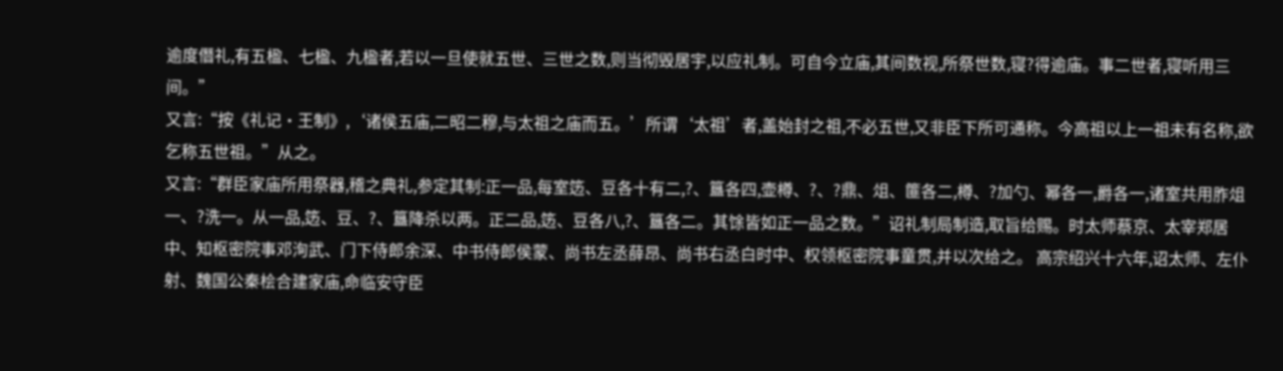逾度僭礼,有五楹、七楹、九楹者,若以一旦使就五世、三世之数,则当彻毁居宇,以应礼制。可自今立庙,其间数视,所祭世数,寝?得逾庙。事二世者,寝听用三间。”
又言:“按《礼记·王制》,‘诸侯五庙,二昭二穆,与太祖之庙而五。’所谓‘太祖’者,盖始封之祖,不必五世,又非臣下所可通称。今高祖以上一祖未有名称,欲乞称五世祖。”从之。
又言:“群臣家庙所用祭器,稽之典礼,参定其制:正一品,每室笾、豆各十有二,?、簋各四,壶樽、?、?鼎、俎、篚各二,樽、?加勺、幂各一,爵各一,诸室共用胙俎一、?洗一。从一品,笾、豆、?、簋降杀以两。正二品,笾、豆各八,?、簋各二。其馀皆如正一品之数。”诏礼制局制造,取旨给赐。时太师蔡京、太宰郑居中、知枢密院事邓洵武、门下侍郎余深、中书侍郎侯蒙、尚书左丞薛昂、尚书右丞白时中、权领枢密院事童贯,并以次给之。 高宗绍兴十六年,诏太师、左仆射、魏国公秦桧合建家庙,命临安守臣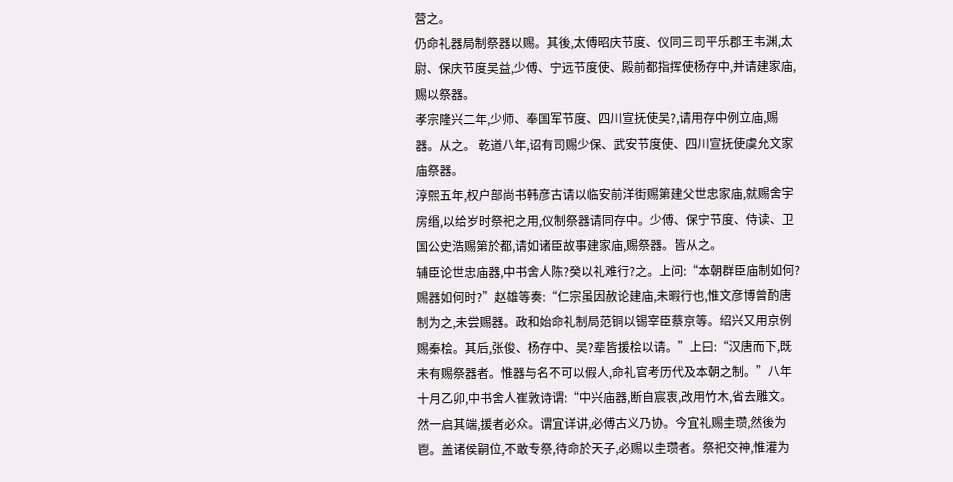营之。
仍命礼器局制祭器以赐。其後,太傅昭庆节度、仪同三司平乐郡王韦渊,太尉、保庆节度吴益,少傅、宁远节度使、殿前都指挥使杨存中,并请建家庙,赐以祭器。
孝宗隆兴二年,少师、奉国军节度、四川宣抚使吴?,请用存中例立庙,赐器。从之。 乾道八年,诏有司赐少保、武安节度使、四川宣抚使虞允文家庙祭器。
淳熙五年,权户部尚书韩彦古请以临安前洋街赐第建父世忠家庙,就赐舍宇房缗,以给岁时祭祀之用,仪制祭器请同存中。少傅、保宁节度、侍读、卫国公史浩赐第於都,请如诸臣故事建家庙,赐祭器。皆从之。
辅臣论世忠庙器,中书舍人陈?癸以礼难行?之。上问:“本朝群臣庙制如何?赐器如何时?”赵雄等奏:“仁宗虽因赦论建庙,未暇行也,惟文彦博曾酌唐制为之,未尝赐器。政和始命礼制局范铜以锡宰臣蔡京等。绍兴又用京例赐秦桧。其后,张俊、杨存中、吴?辈皆援桧以请。”上曰:“汉唐而下,既未有赐祭器者。惟器与名不可以假人,命礼官考历代及本朝之制。”八年十月乙卯,中书舍人崔敦诗谓:“中兴庙器,断自宸衷,改用竹木,省去雕文。然一启其端,援者必众。谓宜详讲,必傅古义乃协。今宜礼赐圭瓒,然後为鬯。盖诸侯嗣位,不敢专祭,待命於天子,必赐以圭瓒者。祭祀交神,惟灌为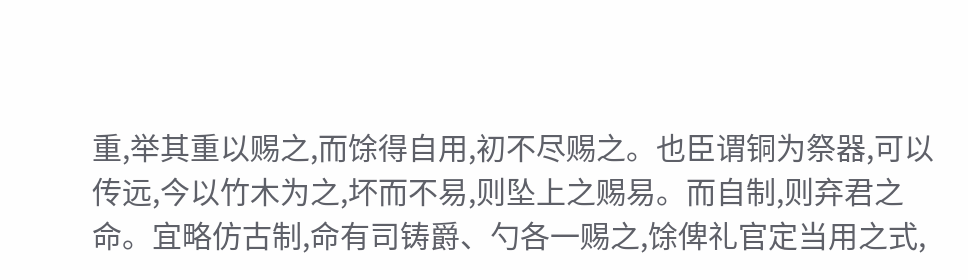重,举其重以赐之,而馀得自用,初不尽赐之。也臣谓铜为祭器,可以传远,今以竹木为之,坏而不易,则坠上之赐易。而自制,则弃君之命。宜略仿古制,命有司铸爵、勺各一赐之,馀俾礼官定当用之式,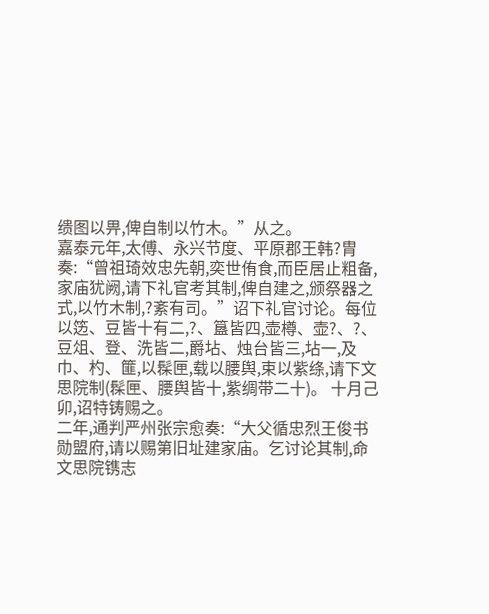缋图以畀,俾自制以竹木。”从之。
嘉泰元年,太傅、永兴节度、平原郡王韩?胄奏:“曾祖琦效忠先朝,奕世侑食,而臣居止粗备,家庙犹阙,请下礼官考其制,俾自建之,颁祭器之式,以竹木制,?紊有司。”诏下礼官讨论。每位以笾、豆皆十有二,?、簋皆四,壶樽、壶?、?、豆俎、登、洗皆二,爵坫、烛台皆三,坫一,及巾、杓、篚,以髹匣,载以腰舆,束以紫绦,请下文思院制(髹匣、腰舆皆十,紫绸带二十)。 十月己卯,诏特铸赐之。
二年,通判严州张宗愈奏:“大父循忠烈王俊书勋盟府,请以赐第旧址建家庙。乞讨论其制,命文思院镌志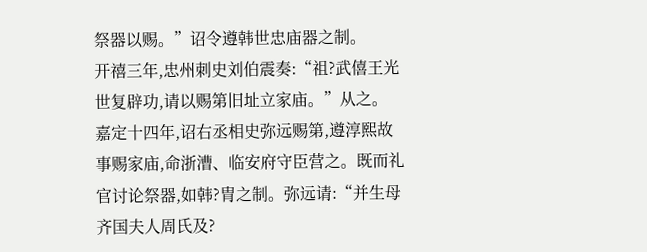祭器以赐。”诏令遵韩世忠庙器之制。
开禧三年,忠州刺史刘伯震奏:“祖?武僖王光世复辟功,请以赐第旧址立家庙。”从之。
嘉定十四年,诏右丞相史弥远赐第,遵淳熙故事赐家庙,命浙漕、临安府守臣营之。既而礼官讨论祭器,如韩?胄之制。弥远请:“并生母齐国夫人周氏及?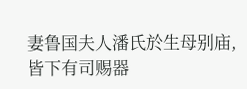妻鲁国夫人潘氏於生母别庙,皆下有司赐器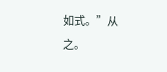如式。”从之。